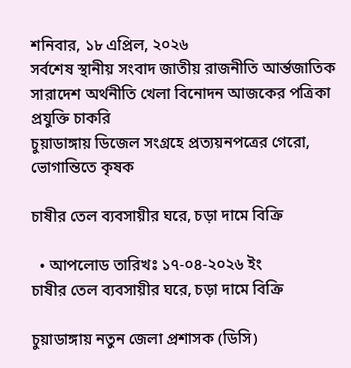শনিবার, ১৮ এপ্রিল, ২০২৬
সর্বশেষ স্থানীয় সংবাদ জাতীয় রাজনীতি আর্ন্তজাতিক সারাদেশ অর্থনীতি খেলা বিনোদন আজকের পত্রিকা প্রযুক্তি চাকরি
চুয়াডাঙ্গায় ডিজেল সংগ্রহে প্রত্যয়নপত্রের গেরো, ভোগান্তিতে কৃষক

চাষীর তেল ব্যবসায়ীর ঘরে, চড়া দামে বিক্রি

  • আপলোড তারিখঃ ১৭-০৪-২০২৬ ইং
চাষীর তেল ব্যবসায়ীর ঘরে, চড়া দামে বিক্রি

চুয়াডাঙ্গায় নতুন জেলা প্রশাসক (ডিসি)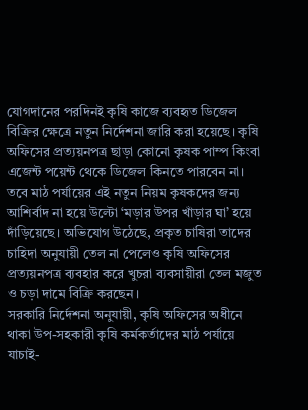যোগদানের পরদিনই কৃষি কাজে ব্যবহৃত ডিজেল বিক্রির ক্ষেত্রে নতুন নির্দেশনা জারি করা হয়েছে। কৃষি অফিসের প্রত্যয়নপত্র ছাড়া কোনো কৃষক পাম্প কিংবা এজেন্ট পয়েন্ট থেকে ডিজেল কিনতে পারবেন না। তবে মাঠ পর্যায়ের এই নতুন নিয়ম কৃষকদের জন্য আশির্বাদ না হয়ে উল্টো ‘মড়ার উপর খাঁড়ার ঘা’ হয়ে দাঁড়িয়েছে। অভিযোগ উঠেছে, প্রকৃত চাষিরা তাদের চাহিদা অনুযায়ী তেল না পেলেও কৃষি অফিসের প্রত্যয়নপত্র ব্যবহার করে খুচরা ব্যবসায়ীরা তেল মজুত ও চড়া দামে বিক্রি করছেন।
সরকারি নির্দেশনা অনুযায়ী, কৃষি অফিসের অধীনে থাকা উপ-সহকারী কৃষি কর্মকর্তাদের মাঠ পর্যায়ে যাচাই-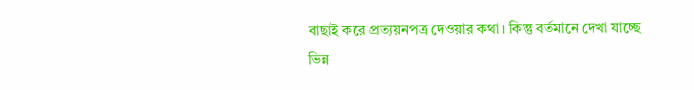বাছাই করে প্রত্যয়নপত্র দেওয়ার কথা। কিন্তু বর্তমানে দেখা যাচ্ছে ভিন্ন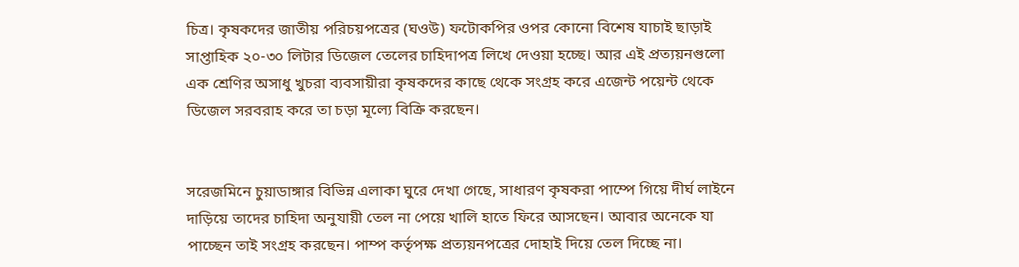চিত্র। কৃষকদের জাতীয় পরিচয়পত্রের (ঘওউ) ফটোকপির ওপর কোনো বিশেষ যাচাই ছাড়াই সাপ্তাহিক ২০-৩০ লিটার ডিজেল তেলের চাহিদাপত্র লিখে দেওয়া হচ্ছে। আর এই প্রত্যয়নগুলো এক শ্রেণির অসাধু খুচরা ব্যবসায়ীরা কৃষকদের কাছে থেকে সংগ্রহ করে এজেন্ট পয়েন্ট থেকে ডিজেল সরবরাহ করে তা চড়া মূল্যে বিক্রি করছেন।


সরেজমিনে চুয়াডাঙ্গার বিভিন্ন এলাকা ঘুরে দেখা গেছে, সাধারণ কৃষকরা পাম্পে গিয়ে দীর্ঘ লাইনে দাড়িয়ে তাদের চাহিদা অনুযায়ী তেল না পেয়ে খালি হাতে ফিরে আসছেন। আবার অনেকে যা পাচ্ছেন তাই সংগ্রহ করছেন। পাম্প কর্তৃপক্ষ প্রত্যয়নপত্রের দোহাই দিয়ে তেল দিচ্ছে না।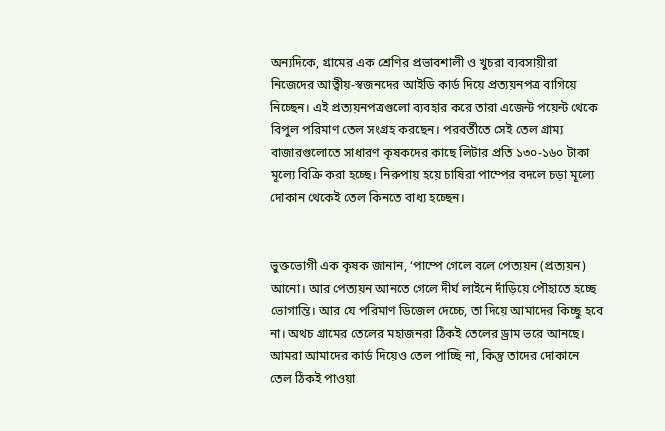অন্যদিকে, গ্রামের এক শ্রেণির প্রভাবশালী ও খুচরা ব্যবসায়ীরা নিজেদের আত্বীয়-স্বজনদের আইডি কার্ড দিয়ে প্রত্যয়নপত্র বাগিয়ে নিচ্ছেন। এই প্রত্যয়নপত্রগুলো ব্যবহার করে তারা এজেন্ট পয়েন্ট থেকে বিপুল পরিমাণ তেল সংগ্রহ করছেন। পরবর্তীতে সেই তেল গ্রাম্য বাজারগুলোতে সাধারণ কৃষকদের কাছে লিটার প্রতি ১৩০-১৬০ টাকা মূল্যে বিক্রি করা হচ্ছে। নিরুপায় হয়ে চাষিরা পাম্পের বদলে চড়া মূল্যে দোকান থেকেই তেল কিনতে বাধ্য হচ্ছেন।


ভুক্তভোগী এক কৃষক জানান, ‘পাম্পে গেলে বলে পেত্যয়ন (প্রত্যয়ন) আনো। আর পেত্যয়ন আনতে গেলে দীর্ঘ লাইনে দাঁড়িয়ে পৌহাতে হচ্ছে ভোগান্তি। আর যে পরিমাণ ডিজেল দেচ্চে, তা দিয়ে আমাদের কিচ্ছু হবে না। অথচ গ্রামের তেলের মহাজনরা ঠিকই তেলের ড্রাম ভরে আনছে। আমরা আমাদের কার্ড দিয়েও তেল পাচ্ছি না, কিন্তু তাদের দোকানে তেল ঠিকই পাওয়া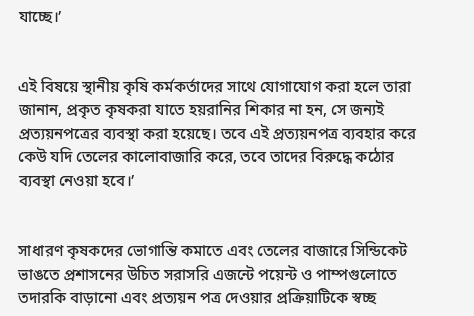যাচ্ছে।’


এই বিষয়ে স্থানীয় কৃষি কর্মকর্তাদের সাথে যোগাযোগ করা হলে তারা জানান, প্রকৃত কৃষকরা যাতে হয়রানির শিকার না হন, সে জন্যই প্রত্যয়নপত্রের ব্যবস্থা করা হয়েছে। তবে এই প্রত্যয়নপত্র ব্যবহার করে কেউ যদি তেলের কালোবাজারি করে, তবে তাদের বিরুদ্ধে কঠোর ব্যবস্থা নেওয়া হবে।’


সাধারণ কৃষকদের ভোগান্তি কমাতে এবং তেলের বাজারে সিন্ডিকেট ভাঙতে প্রশাসনের উচিত সরাসরি এজন্টে পয়েন্ট ও পাম্পগুলোতে তদারকি বাড়ানো এবং প্রত্যয়ন পত্র দেওয়ার প্রক্রিয়াটিকে স্বচ্ছ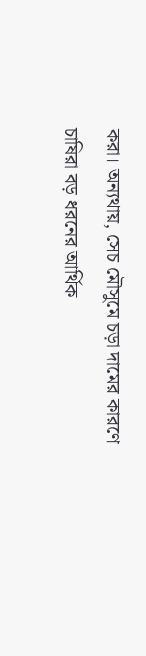করা। অন্যথায়, সেচ মৌসুমে চড়া দামের কারণে চাষিরা বড় ধরনের আর্থিক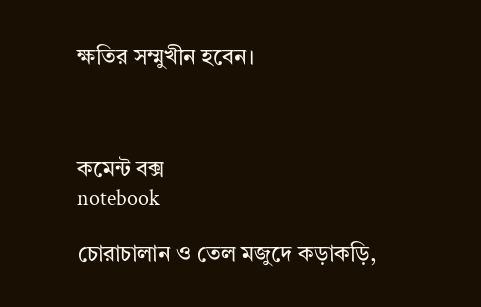ক্ষতির সম্মুখীন হবেন।



কমেন্ট বক্স
notebook

চোরাচালান ও তেল মজুদে কড়াকড়ি,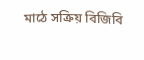মাঠে সক্রিয় বিজিবি